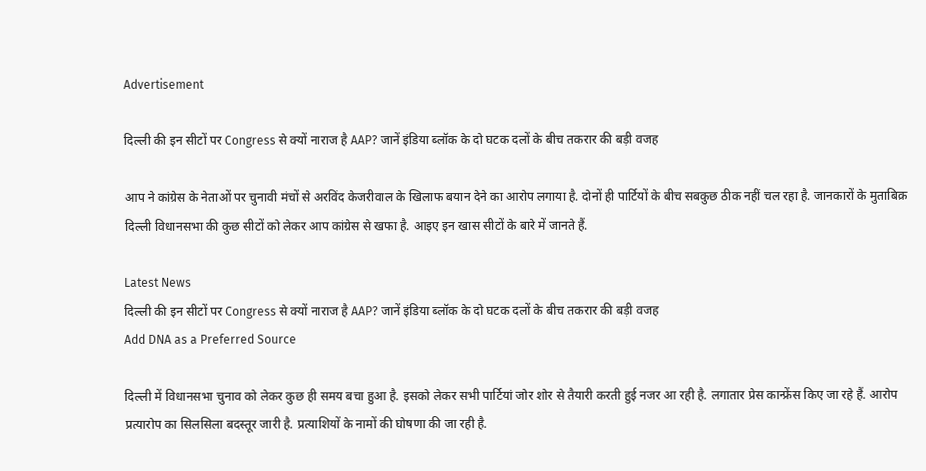Advertisement

दिल्ली की इन सीटों पर Congress से क्यों नाराज है AAP? जानें इंडिया ब्लॉक के दो घटक दलों के बीच तकरार की बड़ी वजह

आप ने कांग्रेस के नेताओं पर चुनावी मंचों से अरविंद केजरीवाल के खिलाफ बयान देने का आरोप लगाया है. दोनों ही पार्टियों के बीच सबकुछ ठीक नहीं चल रहा है. जानकारों के मुताबिक़ दिल्ली विधानसभा की कुछ सीटों को लेकर आप कांग्रेस से खफा है. आइए इन खास सीटों के बारे में जानते हैं.

Latest News
दिल्ली की इन सीटों पर Congress से क्यों नाराज है AAP? जानें इंडिया ब्लॉक के दो घटक दलों के बीच तकरार की बड़ी वजह
Add DNA as a Preferred Source

दिल्ली में विधानसभा चुनाव को लेकर कुछ ही समय बचा हुआ है. इसको लेकर सभी पार्टियां जोर शोर से तैयारी करती हुई नजर आ रही है. लगातार प्रेस कान्फ्रेंस किए जा रहे हैं. आरोप प्रत्यारोप का सिलसिला बदस्तूर जारी है. प्रत्याशियों के नामों की घोषणा की जा रही है.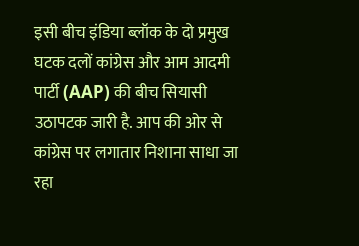इसी बीच इंडिया ब्लॉक के दो प्रमुख घटक दलों कांग्रेस और आम आदमी पार्टी (AAP) की बीच सियासी उठापटक जारी है. आप की ओर से कांग्रेस पर लगातार निशाना साधा जा रहा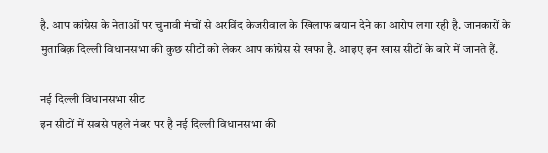है. आप कांग्रेस के नेताओं पर चुनावी मंचों से अरविंद केजरीवाल के खिलाफ बयान देने का आरोप लगा रही है. जानकारों के मुताबिक़ दिल्ली विधानसभा की कुछ सीटों को लेकर आप कांग्रेस से खफा है. आइए इन खास सीटों के बारे में जानते हैं.

नई दिल्ली विधानसभा सीट
इन सीटों में सबसे पहले नंबर पर है नई दिल्ली विधानसभा की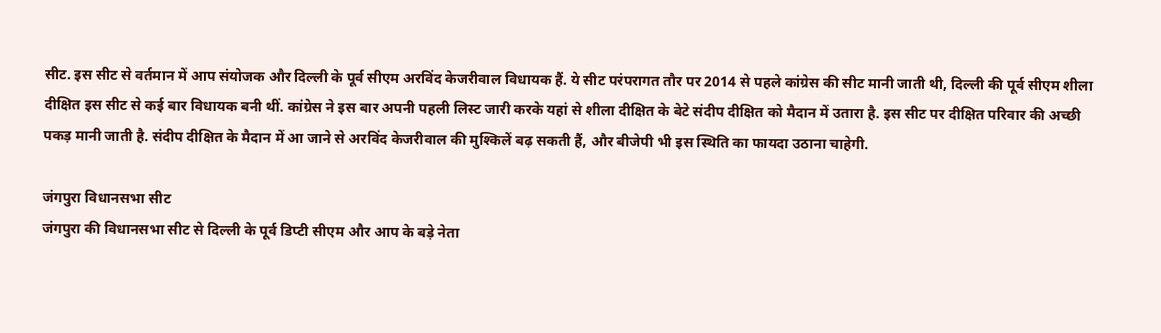सीट. इस सीट से वर्तमान में आप संयोजक और दिल्ली के पूर्व सीएम अरविंद केजरीवाल विधायक हैं. ये सीट परंपरागत तौर पर 2014 से पहले कांग्रेस की सीट मानी जाती थी, दिल्ली की पूर्व सीएम शीला दीक्षित इस सीट से कई बार विधायक बनी थीं. कांग्रेस ने इस बार अपनी पहली लिस्ट जारी करके यहां से शीला दीक्षित के बेटे संदीप दीक्षित को मैदान में उतारा है. इस सीट पर दीक्षित परिवार की अच्छी पकड़ मानी जाती है. संदीप दीक्षित के मैदान में आ जाने से अरविंद केजरीवाल की मुश्किलें बढ़ सकती हैं, और बीजेपी भी इस स्थिति का फायदा उठाना चाहेगी.

जंगपुरा विधानसभा सीट
जंगपुरा की विधानसभा सीट से दिल्ली के पूर्व डिप्टी सीएम और आप के बड़े नेता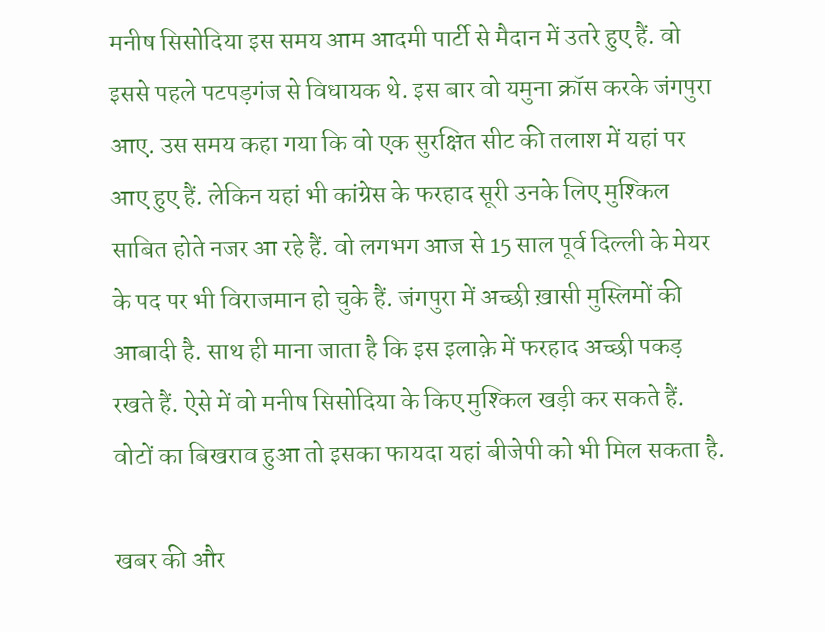मनीष सिसोदिया इस समय आम आदमी पार्टी से मैदान में उतरे हुए हैं. वो इससे पहले पटपड़गंज से विधायक थे. इस बार वो यमुना क्रॉस करके जंगपुरा आए. उस समय कहा गया कि वो एक सुरक्षित सीट की तलाश में यहां पर आए हुए हैं. लेकिन यहां भी कांग्रेस के फरहाद सूरी उनके लिए मुश्किल साबित होते नजर आ रहे हैं. वो लगभग आज से 15 साल पूर्व दिल्ली के मेयर के पद पर भी विराजमान हो चुके हैं. जंगपुरा में अच्छी ख़ासी मुस्लिमों की आबादी है. साथ ही माना जाता है कि इस इलाक़े में फरहाद अच्छी पकड़ रखते हैं. ऐसे में वो मनीष सिसोदिया के किए मुश्किल खड़ी कर सकते हैं. वोटों का बिखराव हुआ तो इसका फायदा यहां बीजेपी को भी मिल सकता है.

खबर की और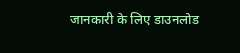जानकारी के लिए डाउनलोड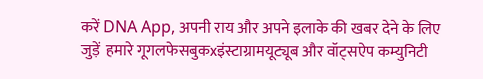करें DNA App, अपनी राय और अपने इलाके की खबर देने के लिए जुड़ें  हमारे गूगलफेसबुकxइंस्टाग्रामयूट्यूब और वॉट्सऐप कम्युनिटी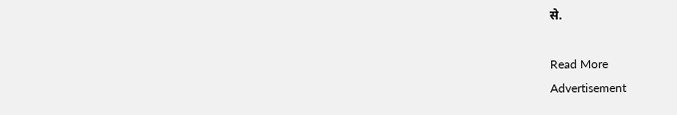से.

Read More
Advertisement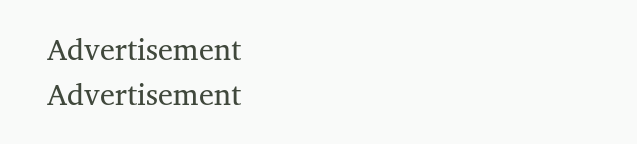Advertisement
Advertisement